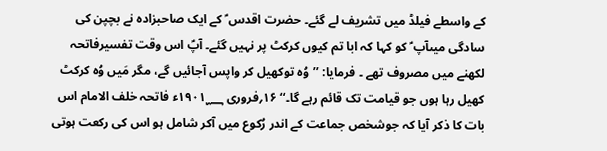کے واسطے فیلڈ میں تشریف لے گئے۔ حضرت اقدس ؑ کے ایک صاحبزادہ نے بچپن کی سادگی میںآپ ؑ کو کہا کہ ابا تم کیوں کرکٹ پر نہیں گئے۔ آپؑ اس وقت تفسیرفاتحہ لکھنے میں مصروف تھے ۔ فرمایا: ’’وُہ توکھیل کر واپس آجائیں گے، مگر مَیں وُہ کرکٹ کھیل رہا ہوں جو قیامت تک قائم رہے گا۔‘‘ ۱۶؍فروری ۱۹۰۱؁ء فاتحہ خلف الامام اس بات کا ذکر آیا کہ جوشخص جماعت کے اندر رُکوع میں آکر شامل ہو اس کی رکعت ہوتی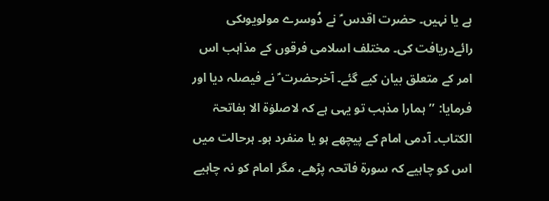ہے یا نہیں۔ حضرت اقدس ؑ نے دُوسرے مولویوںکی رائےدریافت کی۔ مختلف اسلامی فرقوں کے مذاہب اس امر کے متعلق بیان کیے گئے۔ آخرحضرت ؑ نے فیصلہ دیا اور فرمایا: ’’ہمارا مذہب تو یہی ہے کہ لاصلوٰۃ الا بفاتحۃ الکتاب۔ آدمی امام کے پیچھے ہو یا منفرد ہو۔ ہرحالت میں اس کو چاہیے کہ سورۃ فاتحہ پڑھے، مگر امام کو نہ چاہیے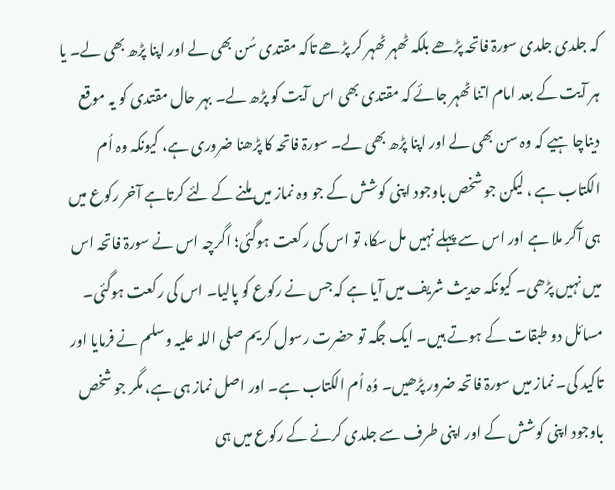کہ جلدی جلدی سورۃ فاتحہ پڑھے بلکہ ٹھہر ٹھہر کر پڑھے تاکہ مقتدی سُن بھی لے اور اپنا پڑھ بھی لے۔ یا ہر آیت کے بعد امام اتنا ٹھہر جائے کہ مقتدی بھی اس آیت کو پڑھ لے۔ بہر حال مقتدی کو یہ موقع دیناچا ہیے کہ وہ سن بھی لے اور اپنا پڑھ بھی لے۔ سورۃ فاتحہ کا پڑھنا ضروری ہے، کیونکہ وہ اُم الکتاب ہے ، لیکن جو شخص باوجود اپنی کوشش کے جو وہ نماز میں ملنے کے لئے کرتاہے آخر رکوع میں ہی آکر ملا ہے اور اس سے پہلے نہیں مل سکا، تو اس کی رکعت ہوگئی؛ اگرچہ اس نے سورۃ فاتحہ اس میں نہیں پڑھی۔ کیونکہ حدیث شریف میں آیا ہے کہ جس نے رکوع کو پالیا۔ اس کی رکعت ہوگئی۔ مسائل دو طبقات کے ہوتے ہیں۔ ایک جگہ تو حضرت رسول کریم صلی اللہ علیہ وسلم نے فرمایا اور تاکید کی۔ نماز میں سورۃ فاتحہ ضرور پڑھیں۔ وُہ اُم الکتاب ہے۔ اور اصل نماز ہی ہے، مگر جو شخص باوجود اپنی کوشش کے اور اپنی طرف سے جلدی کرنے کے رکوع میں ہی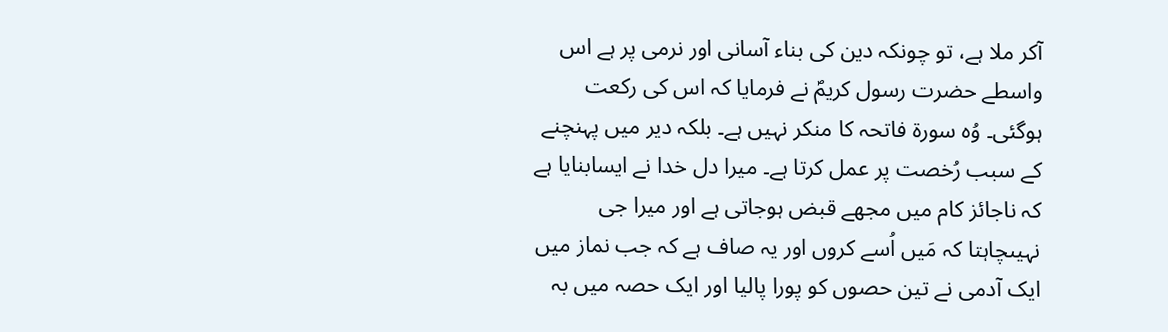آکر ملا ہے، تو چونکہ دین کی بناء آسانی اور نرمی پر ہے اس واسطے حضرت رسول کریمؐ نے فرمایا کہ اس کی رکعت ہوگئی۔ وُہ سورۃ فاتحہ کا منکر نہیں ہے۔ بلکہ دیر میں پہنچنے کے سبب رُخصت پر عمل کرتا ہے۔ میرا دل خدا نے ایسابنایا ہے کہ ناجائز کام میں مجھے قبض ہوجاتی ہے اور میرا جی نہیںچاہتا کہ مَیں اُسے کروں اور یہ صاف ہے کہ جب نماز میں ایک آدمی نے تین حصوں کو پورا پالیا اور ایک حصہ میں بہ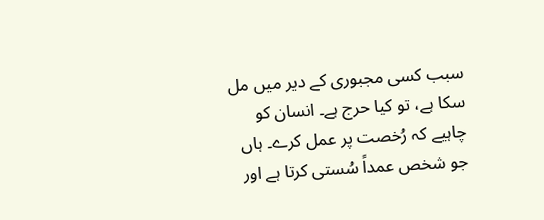سبب کسی مجبوری کے دیر میں مل سکا ہے، تو کیا حرج ہے۔ انسان کو چاہیے کہ رُخصت پر عمل کرے۔ ہاں جو شخص عمداً سُستی کرتا ہے اور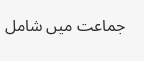جماعت میں شامل